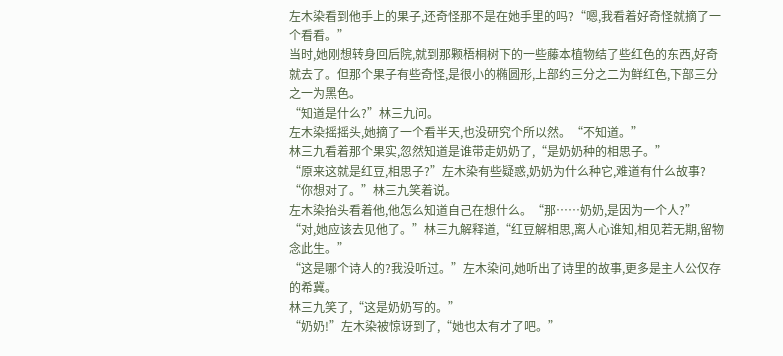左木染看到他手上的果子,还奇怪那不是在她手里的吗?“嗯,我看着好奇怪就摘了一个看看。”
当时,她刚想转身回后院,就到那颗梧桐树下的一些藤本植物结了些红色的东西,好奇就去了。但那个果子有些奇怪,是很小的椭圆形,上部约三分之二为鲜红色,下部三分之一为黑色。
“知道是什么?”林三九问。
左木染摇摇头,她摘了一个看半天,也没研究个所以然。“不知道。”
林三九看着那个果实,忽然知道是谁带走奶奶了,“是奶奶种的相思子。”
“原来这就是红豆,相思子?”左木染有些疑惑,奶奶为什么种它,难道有什么故事?
“你想对了。”林三九笑着说。
左木染抬头看着他,他怎么知道自己在想什么。“那……奶奶,是因为一个人?”
“对,她应该去见他了。”林三九解释道,“红豆解相思,离人心谁知,相见若无期,留物念此生。”
“这是哪个诗人的?我没听过。”左木染问,她听出了诗里的故事,更多是主人公仅存的希冀。
林三九笑了,“这是奶奶写的。”
“奶奶!”左木染被惊讶到了,“她也太有才了吧。”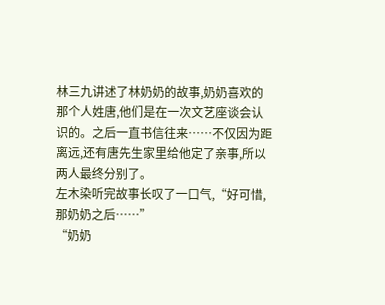林三九讲述了林奶奶的故事,奶奶喜欢的那个人姓唐,他们是在一次文艺座谈会认识的。之后一直书信往来……不仅因为距离远,还有唐先生家里给他定了亲事,所以两人最终分别了。
左木染听完故事长叹了一口气,“好可惜,那奶奶之后……”
“奶奶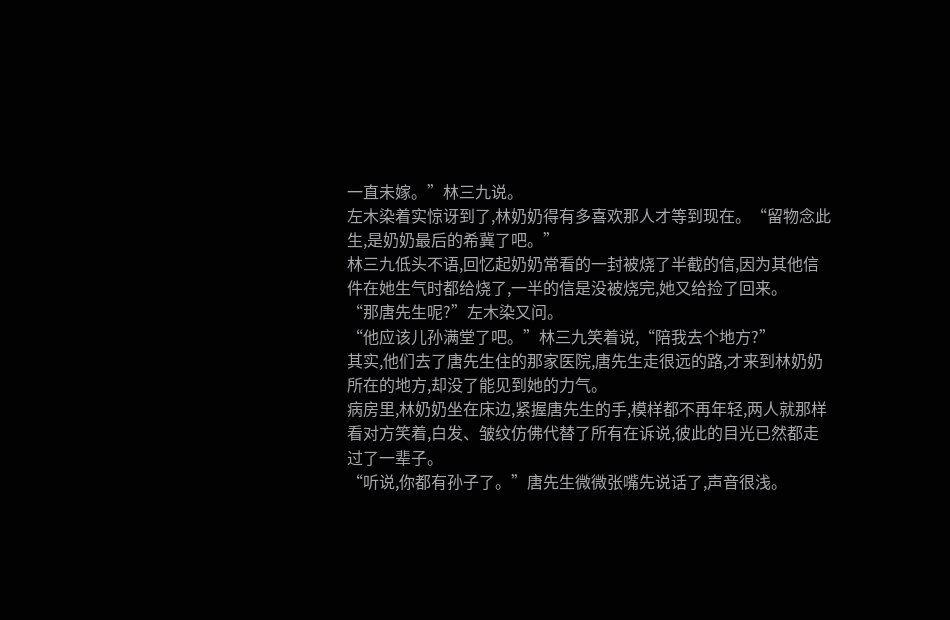一直未嫁。”林三九说。
左木染着实惊讶到了,林奶奶得有多喜欢那人才等到现在。“留物念此生,是奶奶最后的希冀了吧。”
林三九低头不语,回忆起奶奶常看的一封被烧了半截的信,因为其他信件在她生气时都给烧了,一半的信是没被烧完,她又给捡了回来。
“那唐先生呢?”左木染又问。
“他应该儿孙满堂了吧。”林三九笑着说,“陪我去个地方?”
其实,他们去了唐先生住的那家医院,唐先生走很远的路,才来到林奶奶所在的地方,却没了能见到她的力气。
病房里,林奶奶坐在床边,紧握唐先生的手,模样都不再年轻,两人就那样看对方笑着,白发、皱纹仿佛代替了所有在诉说,彼此的目光已然都走过了一辈子。
“听说,你都有孙子了。”唐先生微微张嘴先说话了,声音很浅。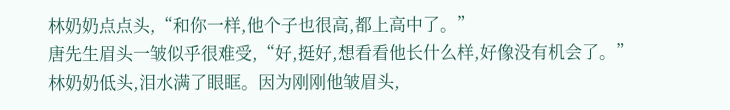林奶奶点点头,“和你一样,他个子也很高,都上高中了。”
唐先生眉头一皱似乎很难受,“好,挺好,想看看他长什么样,好像没有机会了。”
林奶奶低头,泪水满了眼眶。因为刚刚他皱眉头,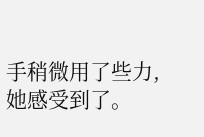手稍微用了些力,她感受到了。